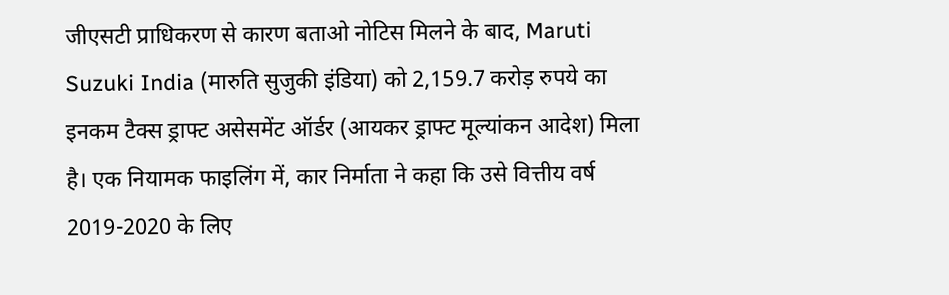जीएसटी प्राधिकरण से कारण बताओ नोटिस मिलने के बाद, Maruti Suzuki India (मारुति सुजुकी इंडिया) को 2,159.7 करोड़ रुपये का इनकम टैक्स ड्राफ्ट असेसमेंट ऑर्डर (आयकर ड्राफ्ट मूल्यांकन आदेश) मिला है। एक नियामक फाइलिंग में, कार निर्माता ने कहा कि उसे वित्तीय वर्ष 2019-2020 के लिए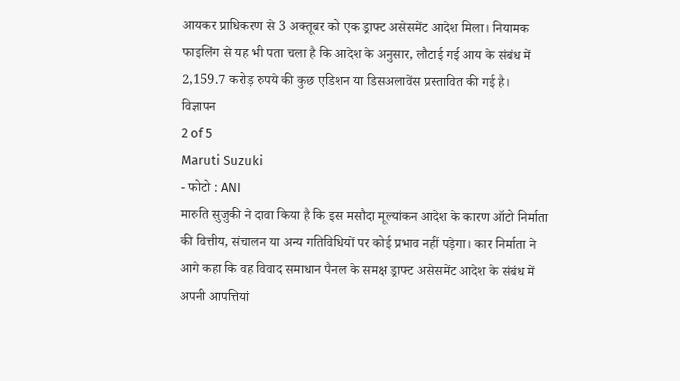आयकर प्राधिकरण से 3 अक्तूबर को एक ड्राफ्ट असेसमेंट आदेश मिला। नियामक फाइलिंग से यह भी पता चला है कि आदेश के अनुसार, लौटाई गई आय के संबंध में 2,159.7 करोड़ रुपये की कुछ एडिशन या डिसअलावेंस प्रस्तावित की गई है।
विज्ञापन
2 of 5
Maruti Suzuki
- फोटो : ANI
मारुति सुजुकी ने दावा किया है कि इस मसौदा मूल्यांकन आदेश के कारण ऑटो निर्माता की वित्तीय, संचालन या अन्य गतिविधियों पर कोई प्रभाव नहीं पड़ेगा। कार निर्माता ने आगे कहा कि वह विवाद समाधान पैनल के समक्ष ड्राफ्ट असेसमेंट आदेश के संबंध में अपनी आपत्तियां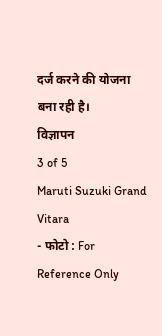दर्ज करने की योजना बना रही है।
विज्ञापन
3 of 5
Maruti Suzuki Grand Vitara
- फोटो : For Reference Only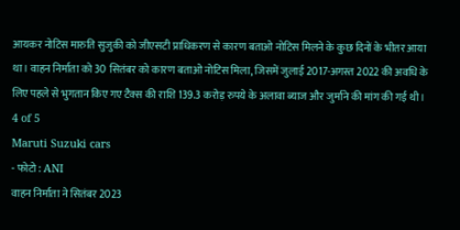आयकर नोटिस मारुति सुजुकी को जीएसटी प्राधिकरण से कारण बताओ नोटिस मिलने के कुछ दिनों के भीतर आया था। वाहन निर्माता को 30 सितंबर को कारण बताओ नोटिस मिला, जिसमें जुलाई 2017-अगस्त 2022 की अवधि के लिए पहले से भुगतान किए गए टैक्स की राशि 139.3 करोड़ रुपये के अलावा ब्याज और जुर्माने की मांग की गई थी।
4 of 5
Maruti Suzuki cars
- फोटो : ANI
वाहन निर्माता ने सितंबर 2023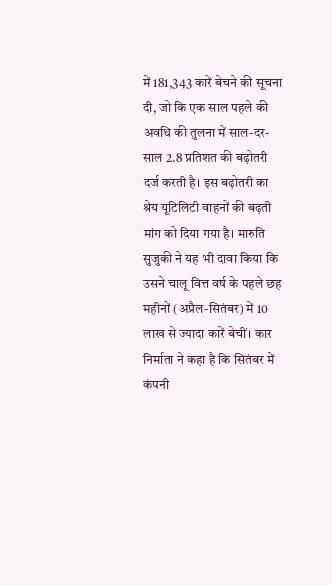में 181,343 कारें बेचने की सूचना दी, जो कि एक साल पहले की अवधि की तुलना में साल-दर-साल 2.8 प्रतिशत की बढ़ोतरी दर्ज करती है। इस बढ़ोतरी का श्रेय यूटिलिटी वाहनों की बढ़ती मांग को दिया गया है। मारुति सुजुकी ने यह भी दावा किया कि उसने चालू वित्त वर्ष के पहले छह महीनों (अप्रैल-सितंबर) में 10 लाख से ज्यादा कारें बेचीं। कार निर्माता ने कहा है कि सितंबर में कंपनी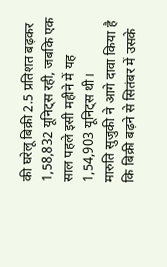की घरेलू बिक्री 2.5 प्रतिशत बढ़कर 1,58,832 यूनिट्स रही, जबकि एक साल पहले इसी महीने में यह 1,54,903 यूनिट्स थी।
मारुति सुजुकी ने आगे दावा किया है कि बिक्री बढ़ने से सितंबर में उसके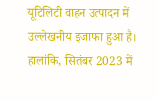यूटिलिटी वाहन उत्पादन में उल्लेखनीय इजाफा हुआ है। हालांकि, सितंबर 2023 में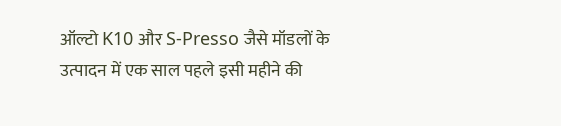ऑल्टो K10 और S-Presso जैसे मॉडलों के उत्पादन में एक साल पहले इसी महीने की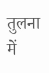तुलना में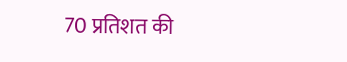70 प्रतिशत की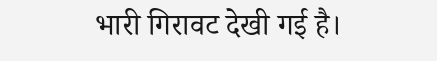भारी गिरावट देखी गई है।